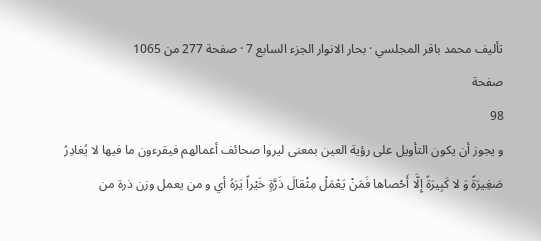تأليف محمد باقر المجلسي · بحار الانوار الجزء السابع 7 · صفحة 277 من 1065
صفحة
98
و يجوز أن يكون التأويل على رؤية العين بمعنى ليروا صحائف أعمالهم فيقرءون ما فيها لا يُغادِرُ صَغِيرَةً وَ لا كَبِيرَةً إِلَّا أَحْصاها فَمَنْ يَعْمَلْ مِثْقالَ ذَرَّةٍ خَيْراً يَرَهُ أي و من يعمل وزن ذرة من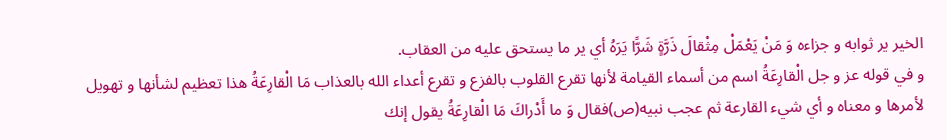الخير ير ثوابه و جزاءه وَ مَنْ يَعْمَلْ مِثْقالَ ذَرَّةٍ شَرًّا يَرَهُ أي ير ما يستحق عليه من العقاب.
و في قوله عز و جل الْقارِعَةُ اسم من أسماء القيامة لأنها تقرع القلوب بالفزع و تقرع أعداء الله بالعذاب مَا الْقارِعَةُ هذا تعظيم لشأنها و تهويل لأمرها و معناه و أي شيء القارعة ثم عجب نبيه(ص)فقال وَ ما أَدْراكَ مَا الْقارِعَةُ يقول إنك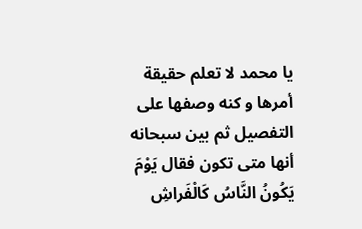يا محمد لا تعلم حقيقة أمرها و كنه وصفها على التفصيل ثم بين سبحانه أنها متى تكون فقال يَوْمَ يَكُونُ النَّاسُ كَالْفَراشِ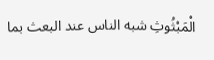الْمَبْثُوثِ شبه الناس عند البعث بما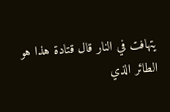يتهافت في النار قال قتادة هذا هو الطائر الذي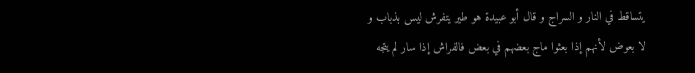يتساقط في النار و السراج و قال أبو عبيدة هو طير يتفرش ليس بذباب و لا بعوض لأنهم إذا بعثوا ماج بعضهم في بعض فالفراش إذا سار لم يتجه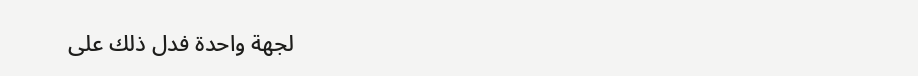لجهة واحدة فدل ذلك على